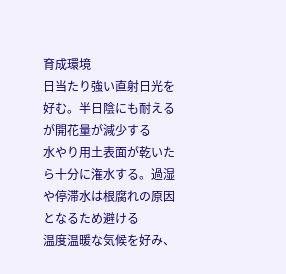育成環境
日当たり強い直射日光を好む。半日陰にも耐えるが開花量が減少する
水やり用土表面が乾いたら十分に潅水する。過湿や停滞水は根腐れの原因となるため避ける
温度温暖な気候を好み、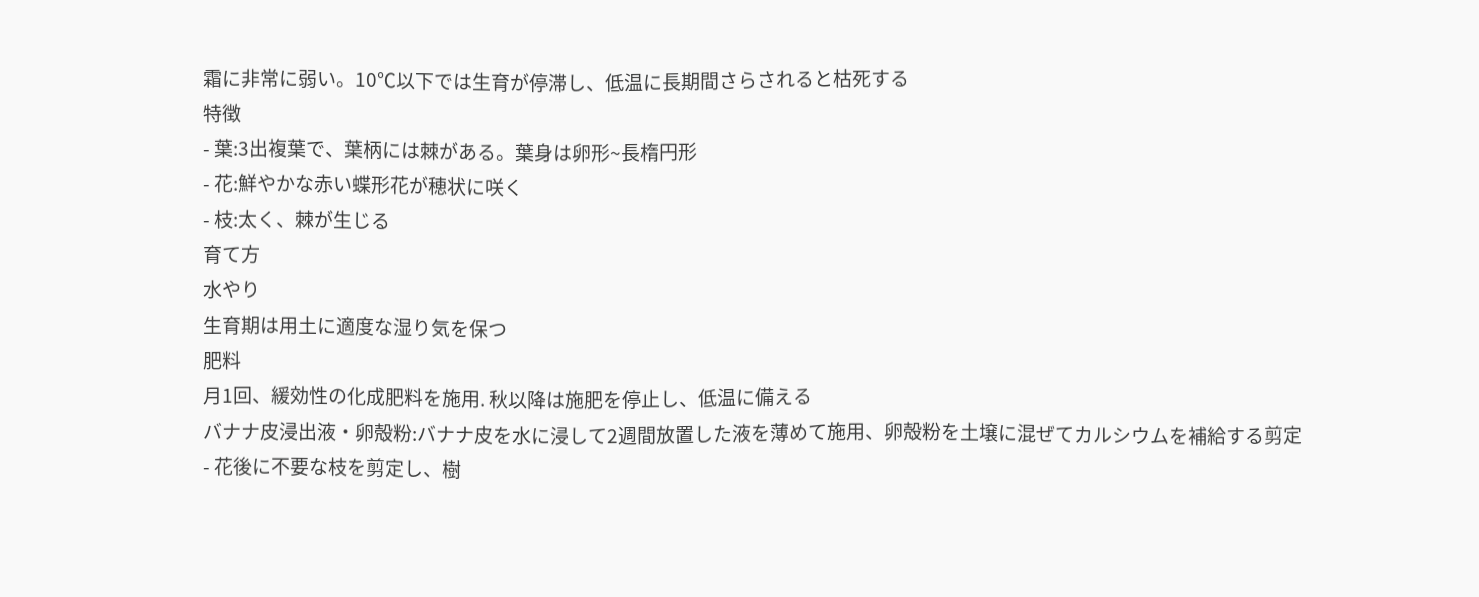霜に非常に弱い。10℃以下では生育が停滞し、低温に長期間さらされると枯死する
特徴
- 葉:3出複葉で、葉柄には棘がある。葉身は卵形~長楕円形
- 花:鮮やかな赤い蝶形花が穂状に咲く
- 枝:太く、棘が生じる
育て方
水やり
生育期は用土に適度な湿り気を保つ
肥料
月1回、緩効性の化成肥料を施用. 秋以降は施肥を停止し、低温に備える
バナナ皮浸出液・卵殻粉:バナナ皮を水に浸して2週間放置した液を薄めて施用、卵殻粉を土壌に混ぜてカルシウムを補給する剪定
- 花後に不要な枝を剪定し、樹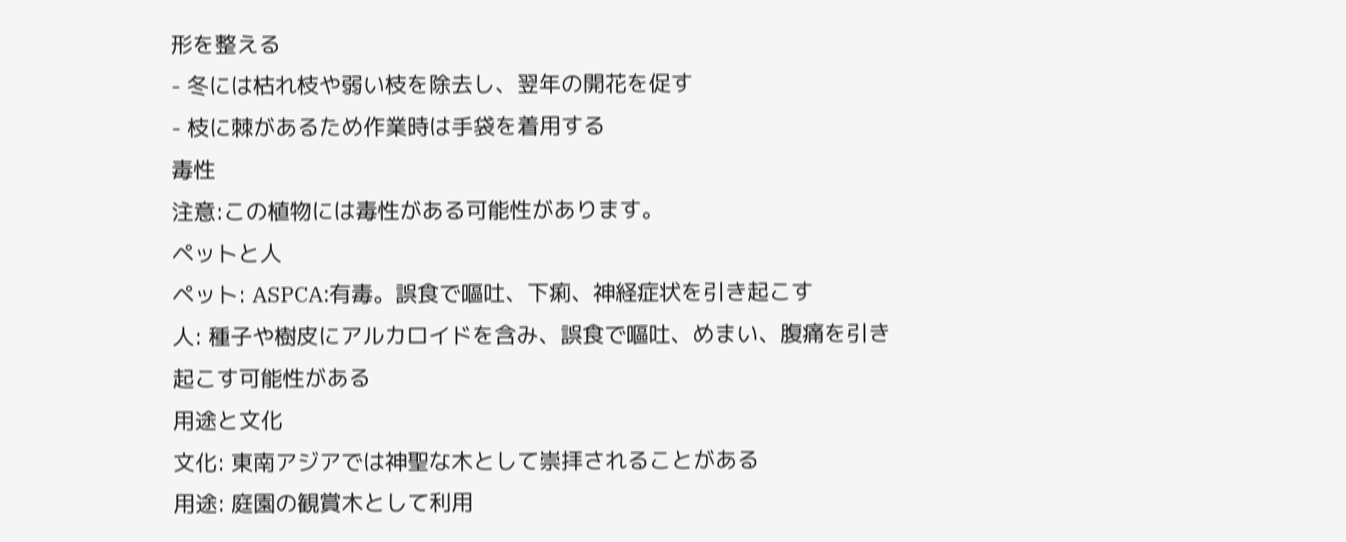形を整える
- 冬には枯れ枝や弱い枝を除去し、翌年の開花を促す
- 枝に棘があるため作業時は手袋を着用する
毒性
注意:この植物には毒性がある可能性があります。
ペットと人
ペット: ASPCA:有毒。誤食で嘔吐、下痢、神経症状を引き起こす
人: 種子や樹皮にアルカロイドを含み、誤食で嘔吐、めまい、腹痛を引き起こす可能性がある
用途と文化
文化: 東南アジアでは神聖な木として崇拝されることがある
用途: 庭園の観賞木として利用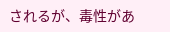されるが、毒性があ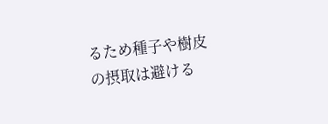るため種子や樹皮の摂取は避ける